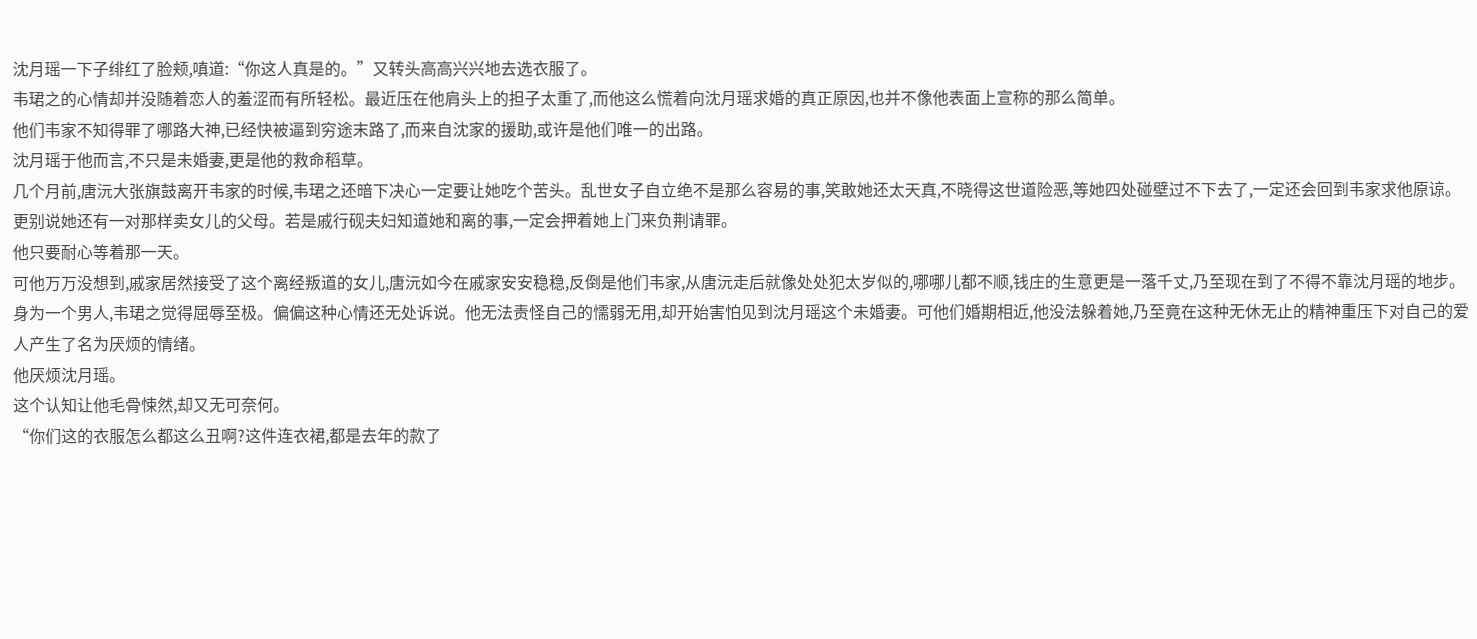沈月瑶一下子绯红了脸颊,嗔道:“你这人真是的。”又转头高高兴兴地去选衣服了。
韦珺之的心情却并没随着恋人的羞涩而有所轻松。最近压在他肩头上的担子太重了,而他这么慌着向沈月瑶求婚的真正原因,也并不像他表面上宣称的那么简单。
他们韦家不知得罪了哪路大神,已经快被逼到穷途末路了,而来自沈家的援助,或许是他们唯一的出路。
沈月瑶于他而言,不只是未婚妻,更是他的救命稻草。
几个月前,唐沅大张旗鼓离开韦家的时候,韦珺之还暗下决心一定要让她吃个苦头。乱世女子自立绝不是那么容易的事,笑敢她还太天真,不晓得这世道险恶,等她四处碰壁过不下去了,一定还会回到韦家求他原谅。
更别说她还有一对那样卖女儿的父母。若是戚行砚夫妇知道她和离的事,一定会押着她上门来负荆请罪。
他只要耐心等着那一天。
可他万万没想到,戚家居然接受了这个离经叛道的女儿,唐沅如今在戚家安安稳稳,反倒是他们韦家,从唐沅走后就像处处犯太岁似的,哪哪儿都不顺,钱庄的生意更是一落千丈,乃至现在到了不得不靠沈月瑶的地步。
身为一个男人,韦珺之觉得屈辱至极。偏偏这种心情还无处诉说。他无法责怪自己的懦弱无用,却开始害怕见到沈月瑶这个未婚妻。可他们婚期相近,他没法躲着她,乃至竟在这种无休无止的精神重压下对自己的爱人产生了名为厌烦的情绪。
他厌烦沈月瑶。
这个认知让他毛骨悚然,却又无可奈何。
“你们这的衣服怎么都这么丑啊?这件连衣裙,都是去年的款了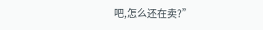吧,怎么还在卖?”